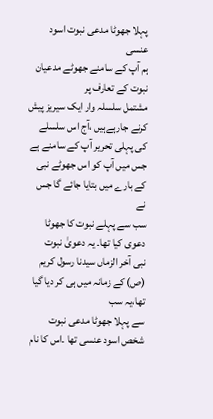پہلا جھوٹا مدعی نبوت اسود عنسی
ہم آپ کے سامنے جھوٹے مدعیان نبوت کے تعارف پر
مشتمل سلسلہ وار ایک سیریز پیش کرنے جارہےہیں ،آج اس سلسلے کی پہلی تحریر آپ کے سامنے ہے جس میں آپ کو اس جھوٹے نبی کے بارے میں بتایا جائے گا جس نے
سب سے پہلے نبوت کا جھوٹا دعوی کیا تھا۔ یہ دعویٰ نبوت
نبی آخر الزماں سیدنا رسول کریم
(ص) کے زمانہ میں ہی کر دیا گیا تھا،یہ سب
سے پہلا جھوٹا مدعی نبوت شخص اسود عنسی تھا ۔اس کا نام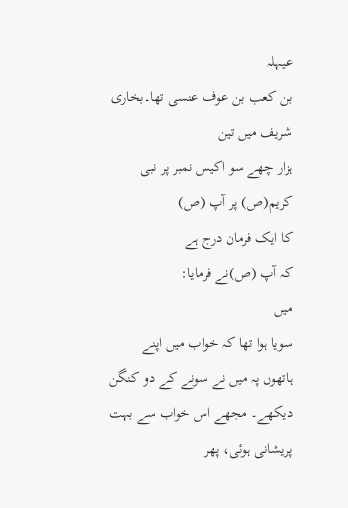عیہلہ
بن کعب بن عوف عنسی تھا۔بخاری شریف میں تین
ہزار چھے سو اکیس نمبر پر نبی کریم(ص) پر آپ (ص)
کا ایک فرمان درج ہے
کہ آپ (ص)نے فرمایا:
میں
سویا ہوا تھا کہ خواب میں اپنے
ہاتھوں پہ میں نے سونے کے دو کنگن دیکھے۔ مجھے اس خواب سے بہت پریشانی ہوئی، پھر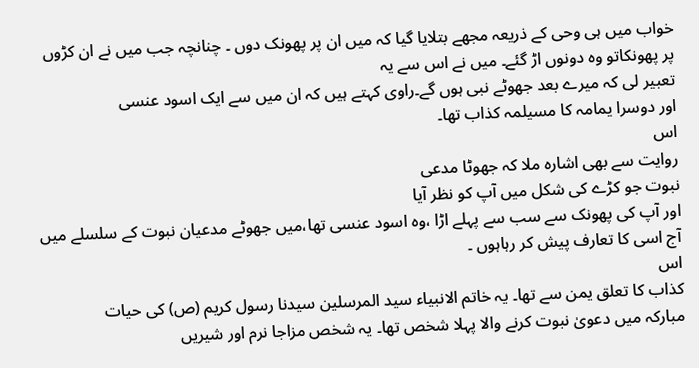خواب میں ہی وحی کے ذریعہ مجھے بتلایا گیا کہ میں ان پر پھونک دوں ۔ چنانچہ جب میں نے ان کڑوں پر پھونکاتو وہ دونوں اڑ گئے۔ میں نے اس سے یہ
تعبیر لی کہ میرے بعد جھوٹے نبی ہوں گے۔راوی کہتے ہیں کہ ان میں سے ایک اسود عنسی
اور دوسرا یمامہ کا مسیلمہ کذاب تھا۔
اس
روایت سے بھی اشارہ ملا کہ جھوٹا مدعی
نبوت جو کڑے کی شکل میں آپ کو نظر آیا
اور آپ کی پھونک سے سب سے پہلے اڑا ،وہ اسود عنسی تھا،میں جھوٹے مدعیان نبوت کے سلسلے میں
آج اسی کا تعارف پیش کر رہاہوں ۔
اس
کذاب کا تعلق یمن سے تھا۔ یہ خاتم الانبیاء سید المرسلین سیدنا رسول کریم (ص) کی حیات
مبارکہ میں دعویٰ نبوت کرنے والا پہلا شخص تھا۔ یہ شخص مزاجا نرم اور شیریں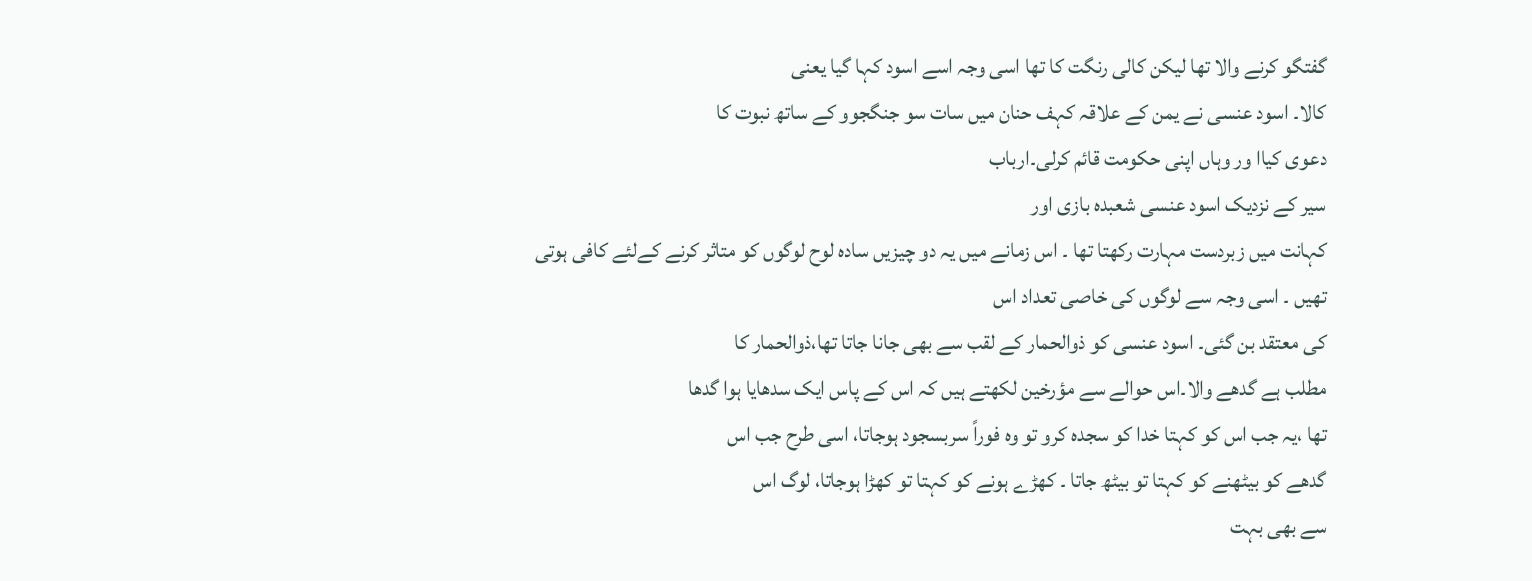گفتگو کرنے والا تھا لیکن کالی رنگت کا تھا اسی وجہ اسے اسود کہا گیا یعنی
کالا۔ اسود عنسی نے یمن کے علاقہ کہف حنان میں سات سو جنگجوو کے ساتھ نبوت کا
دعوی کیاا ور وہاں اپنی حکومت قائم کرلی۔ارباب
سیر کے نزدیک اسود عنسی شعبدہ بازی اور
کہانت میں زبردست مہارت رکھتا تھا ۔ اس زمانے میں یہ دو چیزیں سادہ لوح لوگوں کو متاثر کرنے کےلئے کافی ہوتی
تھیں ۔ اسی وجہ سے لوگوں کی خاصی تعداد اس
کی معتقد بن گئی۔ اسود عنسی کو ذوالحمار کے لقب سے بھی جانا جاتا تھا،ذوالحمار کا
مطلب ہے گدھے والا۔اس حوالے سے مؤرخین لکھتے ہیں کہ اس کے پاس ایک سدھایا ہوا گدھا
تھا ،یہ جب اس کو کہتا خدا کو سجدہ کرو تو وہ فوراً سربسجود ہوجاتا، اسی طرح جب اس
گدھے کو بیٹھنے کو کہتا تو بیٹھ جاتا ۔ کھڑے ہونے کو کہتا تو کھڑا ہوجاتا، لوگ اس
سے بھی بہت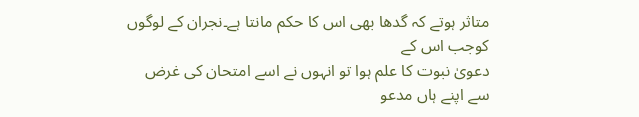متاثر ہوتے کہ گدھا بھی اس کا حکم مانتا ہے۔نجران کے لوگوں کوجب اس کے
دعویٰ نبوت کا علم ہوا تو انہوں نے اسے امتحان کی غرض سے اپنے ہاں مدعو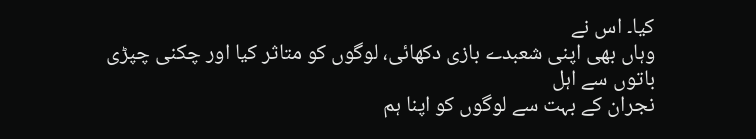کیا۔ اس نے
وہاں بھی اپنی شعبدے بازی دکھائی، لوگوں کو متاثر کیا اور چکنی چپڑی باتوں سے اہل
نجران کے بہت سے لوگوں کو اپنا ہم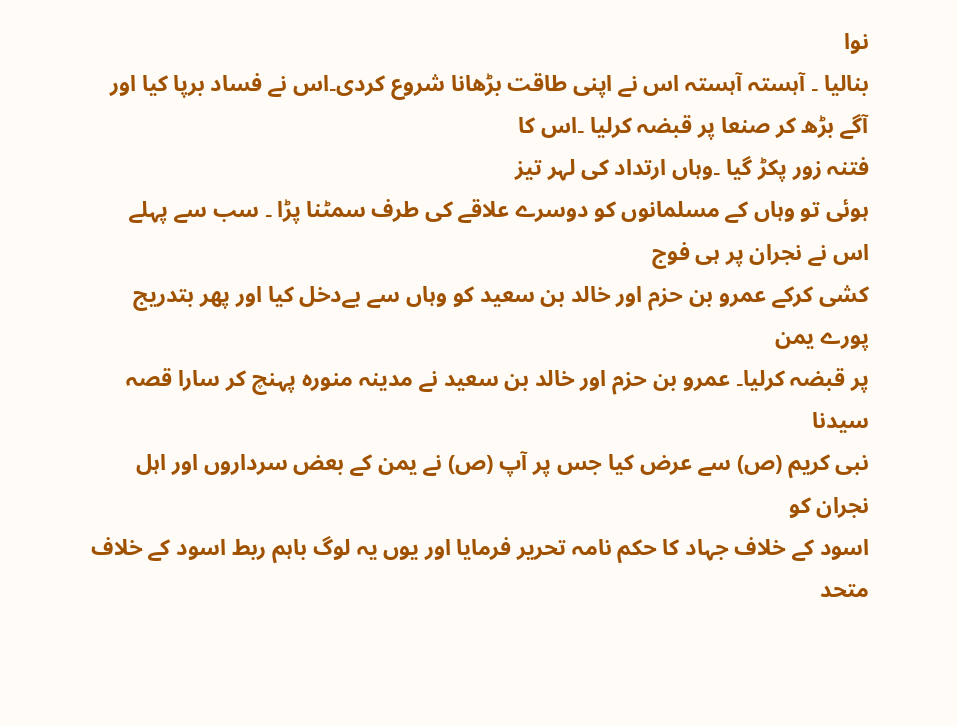نوا
بنالیا ۔ آہستہ آہستہ اس نے اپنی طاقت بڑھانا شروع کردی۔اس نے فساد برپا کیا اور
آگے بڑھ کر صنعا پر قبضہ کرلیا ۔اس کا
فتنہ زور پکڑ گیا ۔وہاں ارتداد کی لہر تیز
ہوئی تو وہاں کے مسلمانوں کو دوسرے علاقے کی طرف سمٹنا پڑا ۔ سب سے پہلے اس نے نجران پر ہی فوج
کشی کرکے عمرو بن حزم اور خالد بن سعید کو وہاں سے بےدخل کیا اور پھر بتدریج پورے یمن
پر قبضہ کرلیا۔ عمرو بن حزم اور خالد بن سعید نے مدینہ منورہ پہنچ کر سارا قصہ سیدنا
نبی کریم (ص) سے عرض کیا جس پر آپ (ص) نے یمن کے بعض سرداروں اور اہل نجران کو
اسود کے خلاف جہاد کا حکم نامہ تحریر فرمایا اور یوں یہ لوگ باہم ربط اسود کے خلاف
متحد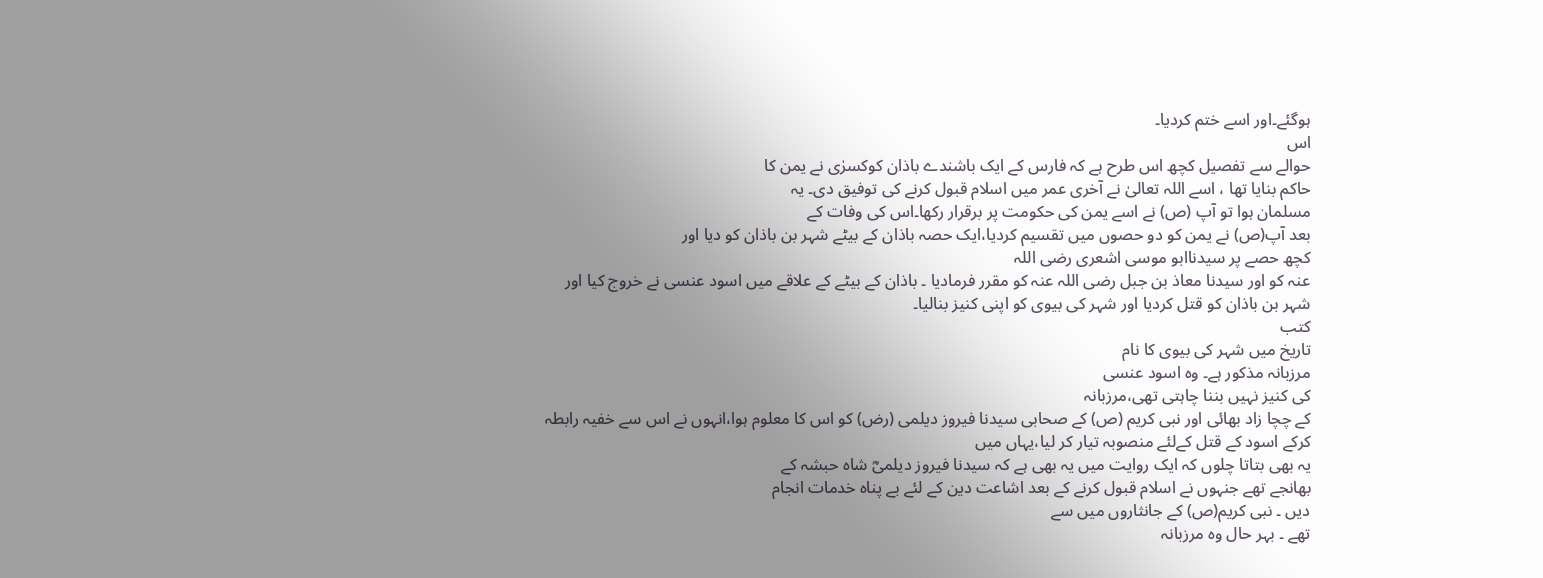ہوگئے۔اور اسے ختم کردیا۔
اس
حوالے سے تفصیل کچھ اس طرح ہے کہ فارس کے ایک باشندے باذان کوکسرٰی نے یمن کا
حاکم بنایا تھا ، اسے اللہ تعالیٰ نے آخری عمر میں اسلام قبول کرنے کی توفیق دی۔ یہ
مسلمان ہوا تو آپ (ص) نے اسے یمن کی حکومت پر برقرار رکھا۔اس کی وفات کے
بعد آپ(ص) نے یمن کو دو حصوں میں تقسیم کردیا،ایک حصہ باذان کے بیٹے شہر بن باذان کو دیا اور
کچھ حصے پر سیدناابو موسی اشعری رضی اللہ
عنہ کو اور سیدنا معاذ بن جبل رضی اللہ عنہ کو مقرر فرمادیا ۔ باذان کے بیٹے کے علاقے میں اسود عنسی نے خروج کیا اور
شہر بن باذان کو قتل کردیا اور شہر کی بیوی کو اپنی کنیز بنالیا۔
کتب
تاریخ میں شہر کی بیوی کا نام
مرزبانہ مذکور ہے۔ وہ اسود عنسی
کی کنیز نہیں بننا چاہتی تھی،مرزبانہ
کے چچا زاد بھائی اور نبی کریم (ص) کے صحابی سیدنا فیروز دیلمی (رض) کو اس کا معلوم ہوا،انہوں نے اس سے خفیہ رابطہ کرکے اسود کے قتل کےلئے منصوبہ تیار کر لیا،یہاں میں
یہ بھی بتاتا چلوں کہ ایک روایت میں یہ بھی ہے کہ سیدنا فیروز دیلمیؓ شاہ حبشہ کے
بھانجے تھے جنہوں نے اسلام قبول کرنے کے بعد اشاعت دین کے لئے بے پناہ خدمات انجام
دیں ۔ نبی کریم(ص) کے جانثاروں میں سے
تھے ۔ بہر حال وہ مرزبانہ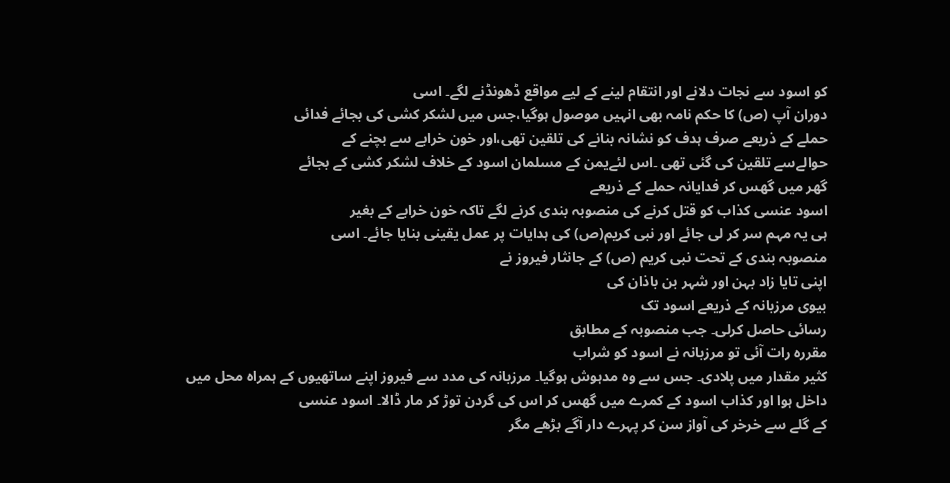کو اسود سے نجات دلانے اور انتقام لینے کے لیے مواقع ڈھونڈنے لگے۔ اسی
دوران آپ (ص) کا حکم نامہ بھی انہیں موصول ہوگیا،جس میں لشکر کشی کی بجائے فدائی
حملے کے ذریعے صرف ہدف کو نشانہ بنانے کی تلقین تھی،اور خون خرابے سے بچنے کے
حوالےسے تلقین کی گئی تھی ۔اس لئےیمن کے مسلمان اسود کے خلاف لشکر کشی کے بجائے
گھر میں گھس کر فدایانہ حملے کے ذریعے
اسود عنسی کذاب کو قتل کرنے کی منصوبہ بندی کرنے لگے تاکہ خون خرابے کے بغیر
ہی یہ مہم سر کر لی جائے اور نبی کریم(ص) کی ہدایات پر عمل یقینی بنایا جائے۔ اسی
منصوبہ بندی کے تحت نبی کریم (ص) کے جانثار فیروز نے
اپنی تایا زاد بہن اور شہر بن باذان کی
بیوی مرزبانہ کے ذریعے اسود تک
رسائی حاصل کرلی۔ جب منصوبہ کے مطابق
مقررہ رات آئی تو مرزبانہ نے اسود کو شراب
کثیر مقدار میں پلادی۔ جس سے وہ مدہوش ہوگیا۔ مرزبانہ کی مدد سے فیروز اپنے ساتھیوں کے ہمراہ محل میں
داخل ہوا اور کذاب اسود کے کمرے میں گھس کر اس کی گردن توڑ کر مار ڈالا۔ اسود عنسی
کے گلے سے خرخر کی آواز سن کر پہرے دار آگے بڑھے مگر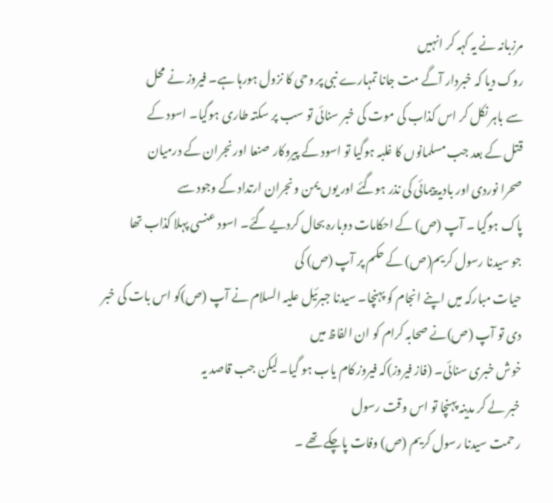مرزبانہ نے یہ کہہ کر انہیں
روک دیا کہ خبردار آگے مت جانا تمہارے نبی پر وحی کا نزول ہورہا ہے۔ فیروز نے محل
سے باہر نکل کر اس کذاب کی موت کی خبر سنائی تو سب پر سکتہ طاری ہوگیا۔ اسود کے
قتل کے بعد جب مسلمانوں کا غلبہ ہوگیا تو اسود کے پیروکار صنعا اور نجران کے درمیان
صحرا نوردی اور بادیہ پیمائی کی نذر ہوگئے اور یوں یمن ونجران ارتداد کے وجود سے
پاک ہوگیا ۔ آپ (ص) کے احکامات دوبارہ بحال کردیے گئے۔ اسود عنسی پہلا کذاب تھا
جو سیدنا رسول کریم(ص) کے حکم پر آپ (ص) کی
حیات مبارکہ میں اپنے انجام کو پہنچا۔ سیدنا جبرئیل علیہ السلام نے آپ (ص)کو اس بات کی خبر
دی تو آپ (ص)نے صحابہ کرام کو ان الفاظ میں
خوش خبری سنائی۔ (فاز فیروز)کہ فیروز کام یاب ہو گیا۔ لیکن جب قاصد یہ
خبر لے کر مدینہ پہنچا تو اس وقت رسول
رحمت سیدنا رسول کریم (ص) وفات پاچکے تھے ۔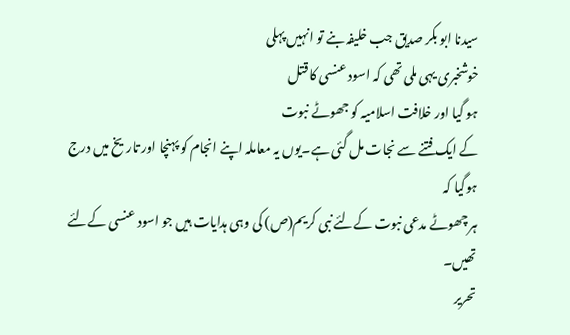سیدنا ابو بکر صدیق جب خلیفہ بنے تو انہیں پہلی
خوشخبری یہی ملی تھی کہ اسود عنسی کا قتل
ہو گیا اور خلافت اسلامیہ کو جھوٹے نبوت
کے ایک فتنے سے نجات مل گئی ہے۔یوں یہ معاملہ اپنے انجام کو پہنچا اور تاریخ میں درج
ہوگیا کہ
ہر چھوٹے مدعی نبوت کےلئے نبی کریم(ص) کی وہی ہدایات ہیں جو اسود عنسی کےلئے تھیں۔
تحریر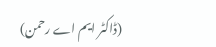(ڈاکٹر ایم اے رحمن)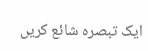ایک تبصرہ شائع کریں